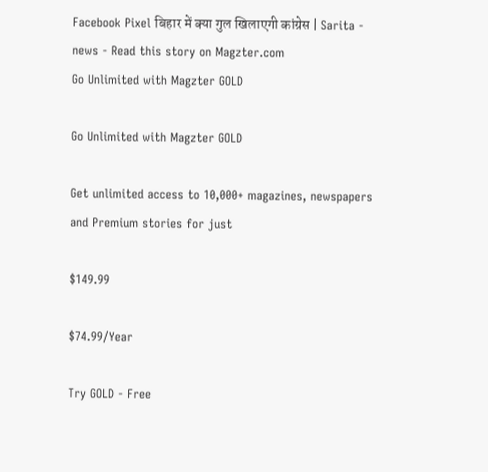Facebook Pixel बिहार में क्या गुल खिलाएगी कांग्रेस | Sarita - news - Read this story on Magzter.com
Go Unlimited with Magzter GOLD

Go Unlimited with Magzter GOLD

Get unlimited access to 10,000+ magazines, newspapers and Premium stories for just

$149.99

$74.99/Year

Try GOLD - Free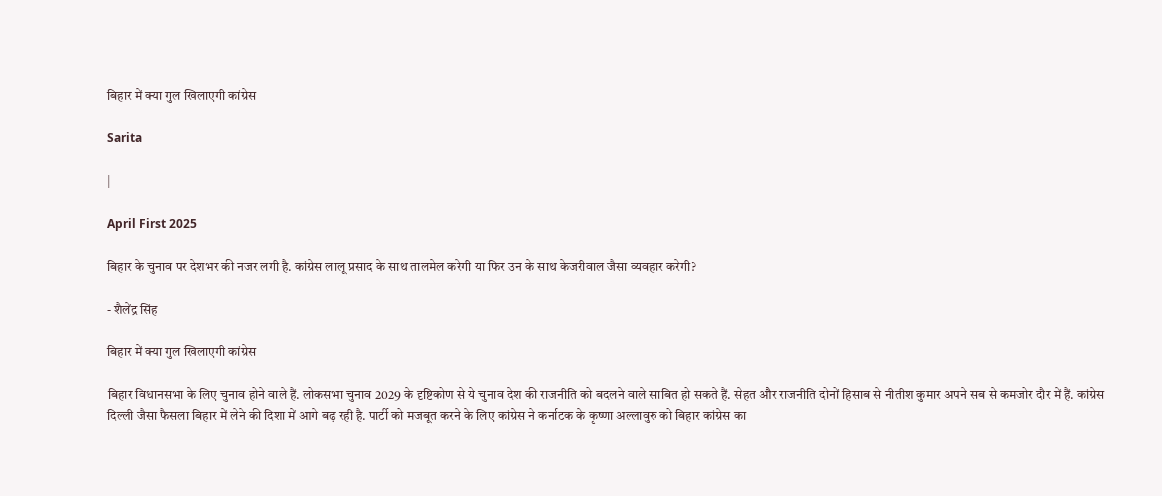बिहार में क्या गुल खिलाएगी कांग्रेस

Sarita

|

April First 2025

बिहार के चुनाव पर देशभर की नजर लगी है. कांग्रेस लालू प्रसाद के साथ तालमेल करेगी या फिर उन के साथ केजरीवाल जैसा व्यवहार करेगी?

- शैलेंद्र सिंह

बिहार में क्या गुल खिलाएगी कांग्रेस

बिहार विधानसभा के लिए चुनाव होने वाले हैं. लोकसभा चुनाव 2029 के दृष्टिकोण से ये चुनाव देश की राजनीति को बदलने वाले साबित हो सकते हैं. सेहत और राजनीति दोनों हिसाब से नीतीश कुमार अपने सब से कमजोर दौर में हैं. कांग्रेस दिल्ली जैसा फैसला बिहार में लेने की दिशा में आगे बढ़ रही है. पार्टी को मजबूत करने के लिए कांग्रेस ने कर्नाटक के कृष्णा अल्लावुरु को बिहार कांग्रेस का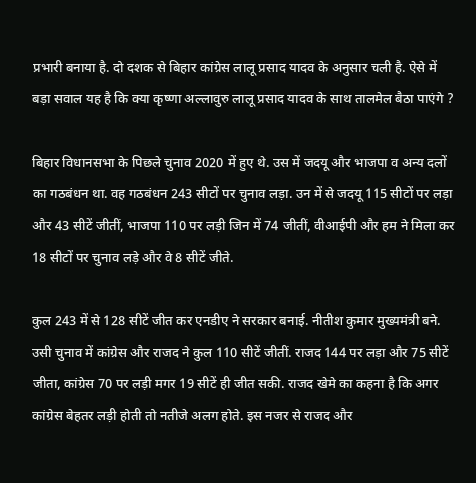प्रभारी बनाया है. दो दशक से बिहार कांग्रेस लालू प्रसाद यादव के अनुसार चली है. ऐसे में बड़ा सवाल यह है कि क्या कृष्णा अल्लावुरु लालू प्रसाद यादव के साथ तालमेल बैठा पाएंगे ?

बिहार विधानसभा के पिछले चुनाव 2020 में हुए थे. उस में जदयू और भाजपा व अन्य दलों का गठबंधन था. वह गठबंधन 243 सीटों पर चुनाव लड़ा. उन में से जदयू 115 सीटों पर लड़ा और 43 सीटें जीतीं, भाजपा 110 पर लड़ी जिन में 74 जीतीं, वीआईपी और हम ने मिला कर 18 सीटों पर चुनाव लड़े और वे 8 सीटें जीते.

कुल 243 में से 128 सीटें जीत कर एनडीए ने सरकार बनाई. नीतीश कुमार मुख्यमंत्री बने. उसी चुनाव में कांग्रेस और राजद ने कुल 110 सीटें जीतीं. राजद 144 पर लड़ा और 75 सीटें जीता, कांग्रेस 70 पर लड़ी मगर 19 सीटें ही जीत सकी. राजद खेमे का कहना है कि अगर कांग्रेस बेहतर लड़ी होती तो नतीजे अलग होते. इस नजर से राजद और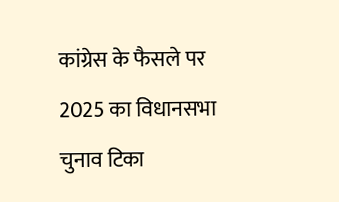कांग्रेस के फैसले पर 2025 का विधानसभा चुनाव टिका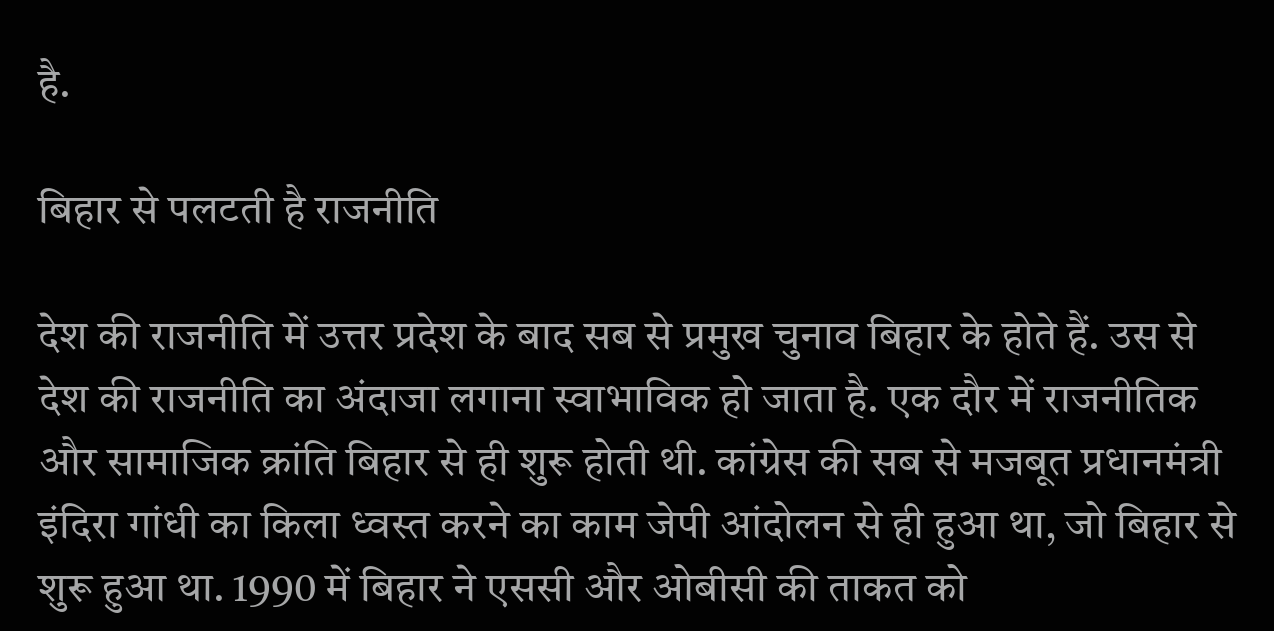है.

बिहार से पलटती है राजनीति

देश की राजनीति में उत्तर प्रदेश के बाद सब से प्रमुख चुनाव बिहार के होते हैं. उस से देश की राजनीति का अंदाजा लगाना स्वाभाविक हो जाता है. एक दौर में राजनीतिक और सामाजिक क्रांति बिहार से ही शुरू होती थी. कांग्रेस की सब से मजबूत प्रधानमंत्री इंदिरा गांधी का किला ध्वस्त करने का काम जेपी आंदोलन से ही हुआ था, जो बिहार से शुरू हुआ था. 1990 में बिहार ने एससी और ओबीसी की ताकत को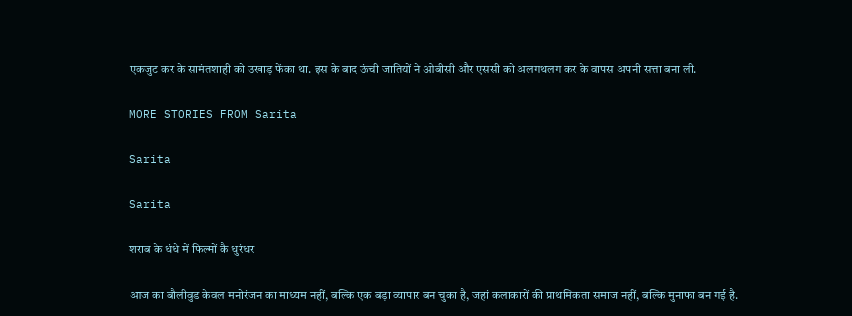एकजुट कर के सामंतशाही को उखाड़ फेंका था. इस के बाद ऊंची जातियों ने ओबीसी और एससी को अलगथलग कर के वापस अपनी सत्ता बना ली.

MORE STORIES FROM Sarita

Sarita

Sarita

शराब के धंधे में फिल्मों कै धुरंधर

आज का बौलीवुड केवल मनोरंजन का माध्यम नहीं, बल्कि एक बड़ा व्यापार बन चुका है, जहां कलाकारों की प्राथमिकता समाज नहीं, बल्कि मुनाफा बन गई है.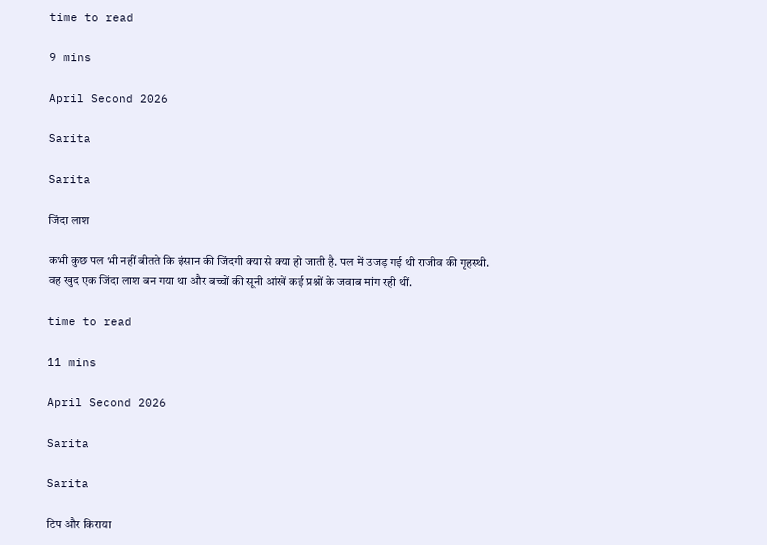time to read

9 mins

April Second 2026

Sarita

Sarita

जिंदा लाश

कभी कुछ पल भी नहीं बीतते कि इंसान की जिंदगी क्या से क्या हो जाती है. पल में उजड़ गई थी राजीव की गृहस्थी. वह खुद एक जिंदा लाश बन गया था और बच्चों की सूनी आंखें कई प्रश्नों के जवाब मांग रही थीं.

time to read

11 mins

April Second 2026

Sarita

Sarita

टिप और किराया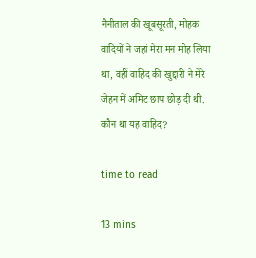नैनीताल की खूबसूरती, मोहक वादियों ने जहां मेरा मन मोह लिया था, वहीं वाहिद की खुद्दारी ने मेरे जेहन में अमिट छाप छोड़ दी थी. कौन था यह वाहिद?

time to read

13 mins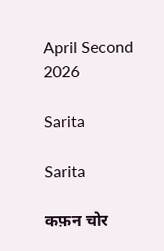April Second 2026

Sarita

Sarita

कफ़न चोर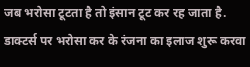जब भरोसा टूटता है तो इंसान टूट कर रह जाता है. डाक्टर्स पर भरोसा कर के रंजना का इलाज शुरू करवा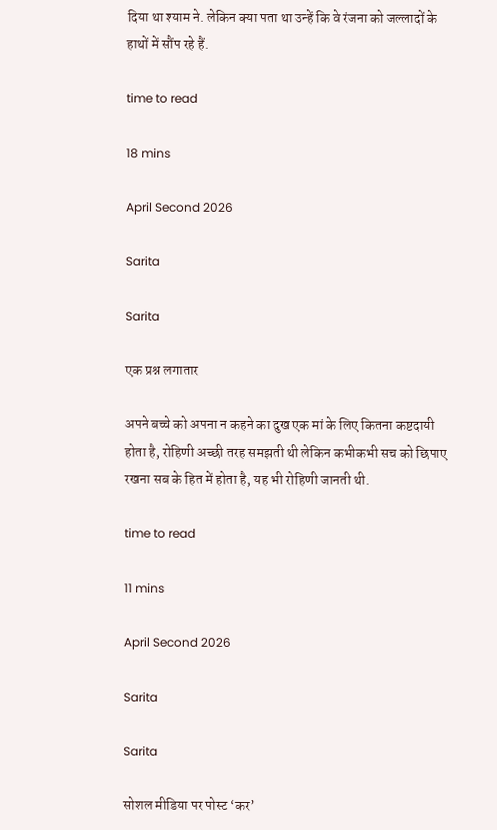दिया था श्याम ने. लेकिन क्या पता था उन्हें कि वे रंजना को जल्लादों के हाथों में सौंप रहे हैं.

time to read

18 mins

April Second 2026

Sarita

Sarita

एक प्रश्न लगातार

अपने बच्चे को अपना न कहने का दुख एक मां के लिए कितना कष्टदायी होता है, रोहिणी अच्छी तरह समझती थी लेकिन कभीकभी सच को छिपाए रखना सब के हित में होता है, यह भी रोहिणी जानती थी.

time to read

11 mins

April Second 2026

Sarita

Sarita

सोशल मीडिया पर पोस्ट ‘कर’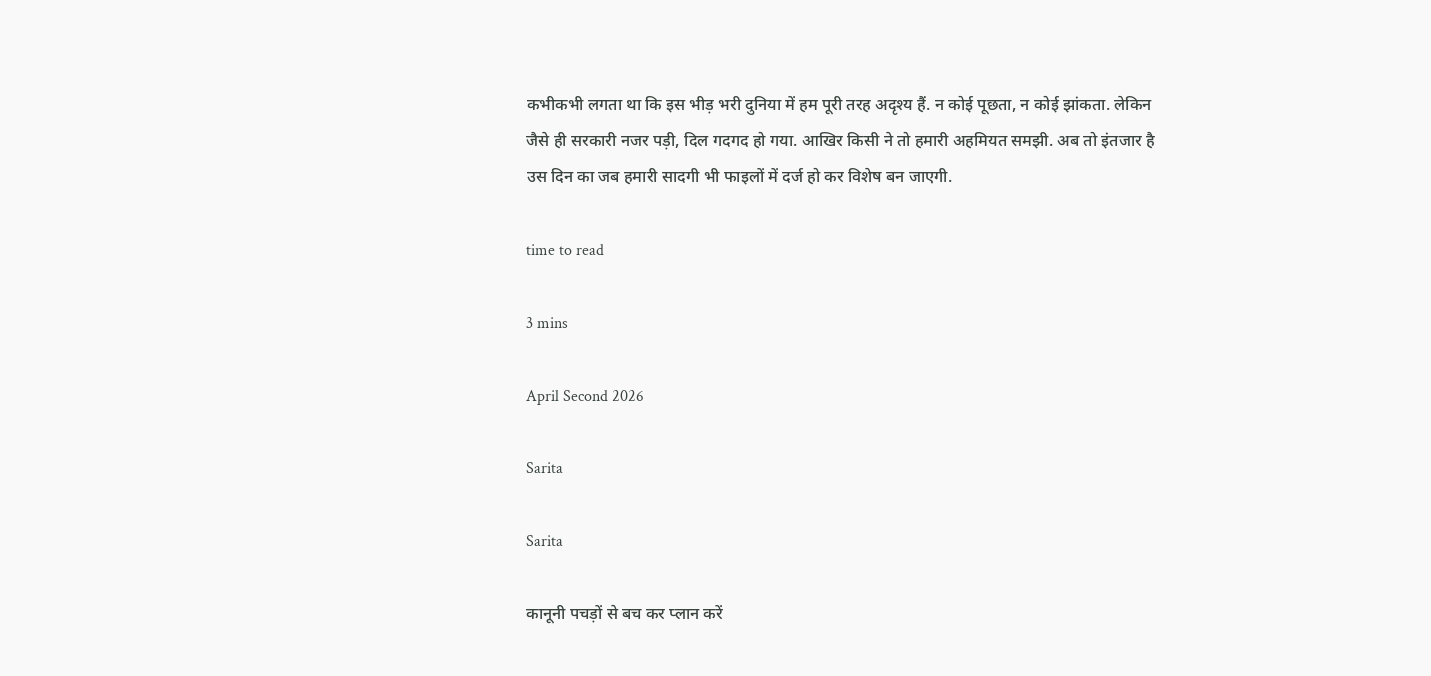कभीकभी लगता था कि इस भीड़ भरी दुनिया में हम पूरी तरह अदृश्य हैं. न कोई पूछता, न कोई झांकता. लेकिन जैसे ही सरकारी नजर पड़ी, दिल गदगद हो गया. आखिर किसी ने तो हमारी अहमियत समझी. अब तो इंतजार है उस दिन का जब हमारी सादगी भी फाइलों में दर्ज हो कर विशेष बन जाएगी.

time to read

3 mins

April Second 2026

Sarita

Sarita

कानूनी पचड़ों से बच कर प्लान करें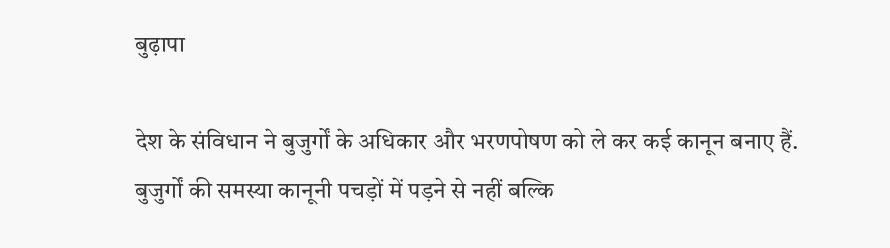बुढ़ापा

देश के संविधान ने बुजुर्गों के अधिकार और भरणपोषण को ले कर कई कानून बनाए हैं. बुजुर्गों की समस्या कानूनी पचड़ों में पड़ने से नहीं बल्कि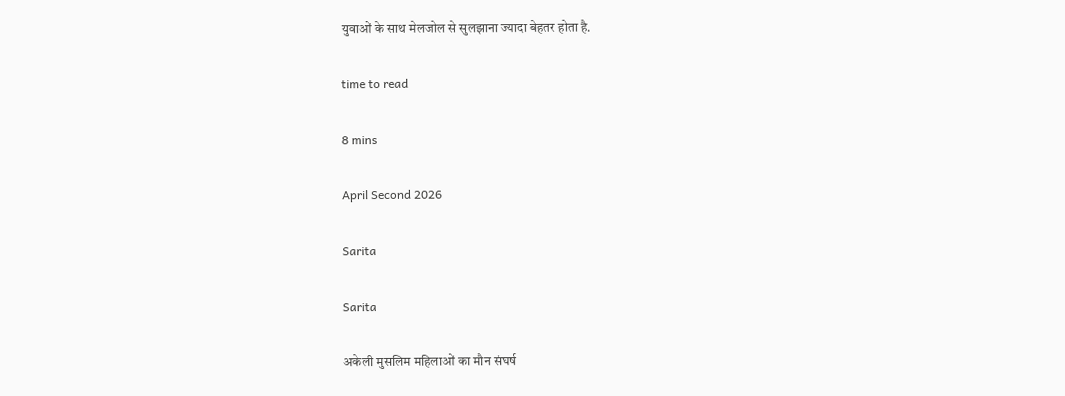युवाओं के साथ मेलजोल से सुलझाना ज्यादा बेहतर होता है.

time to read

8 mins

April Second 2026

Sarita

Sarita

अकेली मुसलिम महिलाओं का मौन संघर्ष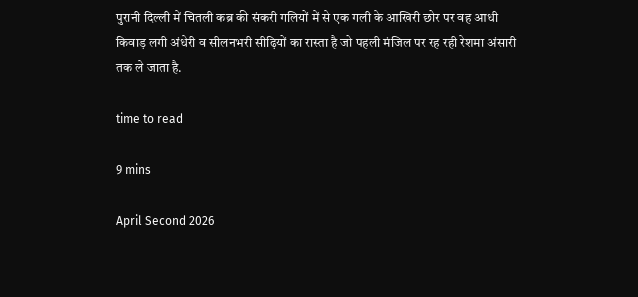पुरानी दिल्ली में चितली कब्र की संकरी गलियों में से एक गली के आखिरी छोर पर वह आधी किवाड़ लगी अंधेरी व सीलनभरी सीढ़ियों का रास्ता है जो पहली मंजिल पर रह रही रेशमा अंसारी तक ले जाता है.

time to read

9 mins

April Second 2026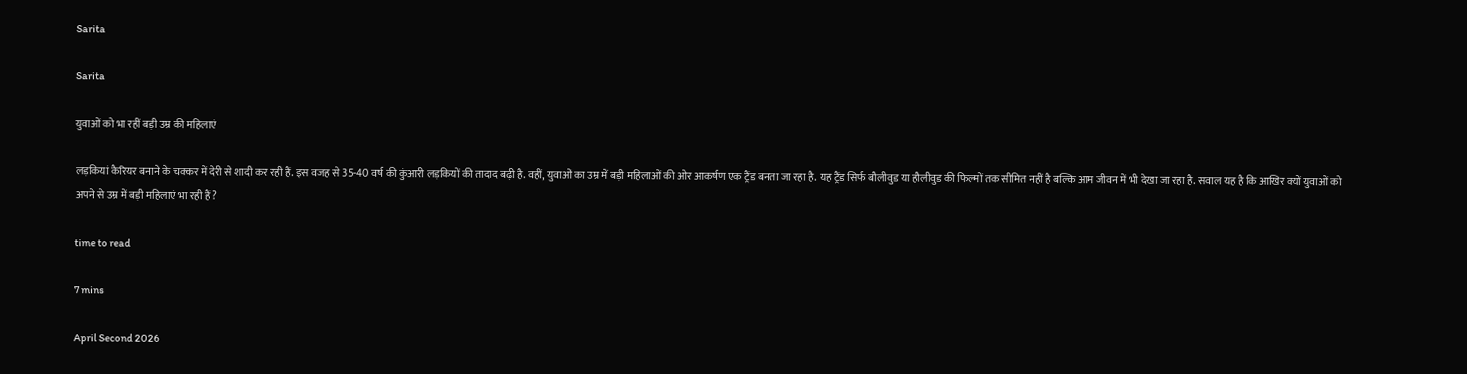Sarita

Sarita

युवाओं को भा रहीं बड़ी उम्र की महिलाएं

लड़कियां कैरियर बनाने के चक्कर में देरी से शादी कर रही हैं. इस वजह से 35-40 वर्ष की कुंआरी लड़कियों की तादाद बढ़ी है. वहीं, युवाओं का उम्र में बड़ी महिलाओं की ओर आकर्षण एक ट्रैंड बनता जा रहा है. यह ट्रैंड सिर्फ बौलीवुड या हौलीवुड की फिल्मों तक सीमित नहीं है बल्कि आम जीवन में भी देखा जा रहा है. सवाल यह है कि आखिर क्यों युवाओं को अपने से उम्र में बड़ी महिलाएं भा रही हैं?

time to read

7 mins

April Second 2026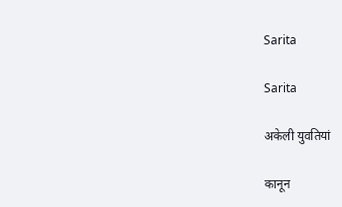Sarita

Sarita

अकेली युवतियां

कानून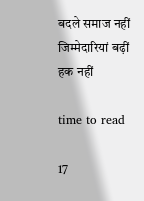बदले समाज नहीं जिम्मेदारियां बढ़ीं हक नहीं

time to read

17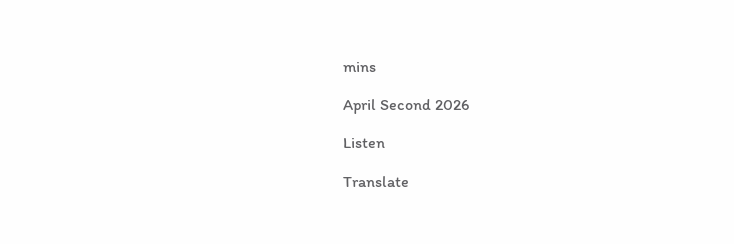mins

April Second 2026

Listen

Translate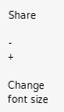Share

-
+

Change font size